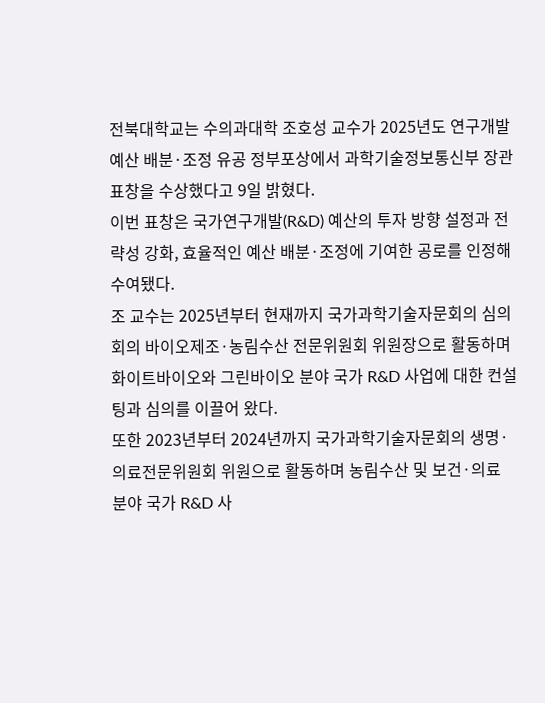전북대학교는 수의과대학 조호성 교수가 2025년도 연구개발예산 배분·조정 유공 정부포상에서 과학기술정보통신부 장관 표창을 수상했다고 9일 밝혔다.
이번 표창은 국가연구개발(R&D) 예산의 투자 방향 설정과 전략성 강화, 효율적인 예산 배분·조정에 기여한 공로를 인정해 수여됐다.
조 교수는 2025년부터 현재까지 국가과학기술자문회의 심의회의 바이오제조·농림수산 전문위원회 위원장으로 활동하며 화이트바이오와 그린바이오 분야 국가 R&D 사업에 대한 컨설팅과 심의를 이끌어 왔다.
또한 2023년부터 2024년까지 국가과학기술자문회의 생명·의료전문위원회 위원으로 활동하며 농림수산 및 보건·의료 분야 국가 R&D 사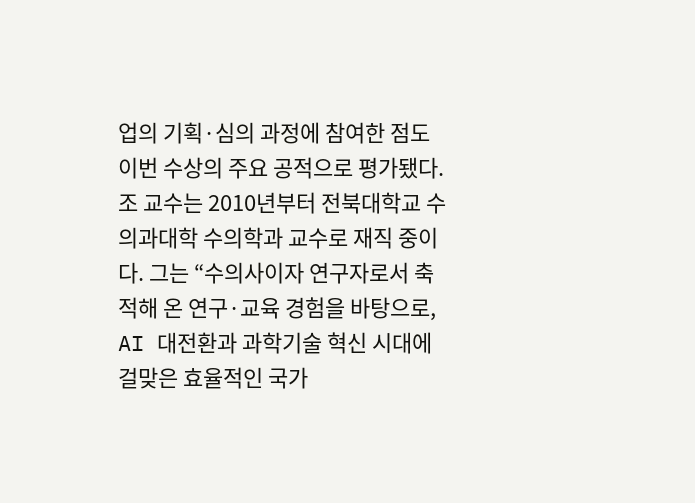업의 기획·심의 과정에 참여한 점도 이번 수상의 주요 공적으로 평가됐다.
조 교수는 2010년부터 전북대학교 수의과대학 수의학과 교수로 재직 중이다. 그는 “수의사이자 연구자로서 축적해 온 연구·교육 경험을 바탕으로, AI 대전환과 과학기술 혁신 시대에 걸맞은 효율적인 국가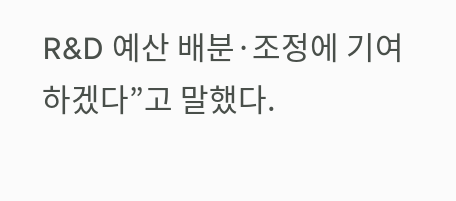R&D 예산 배분·조정에 기여하겠다”고 말했다.